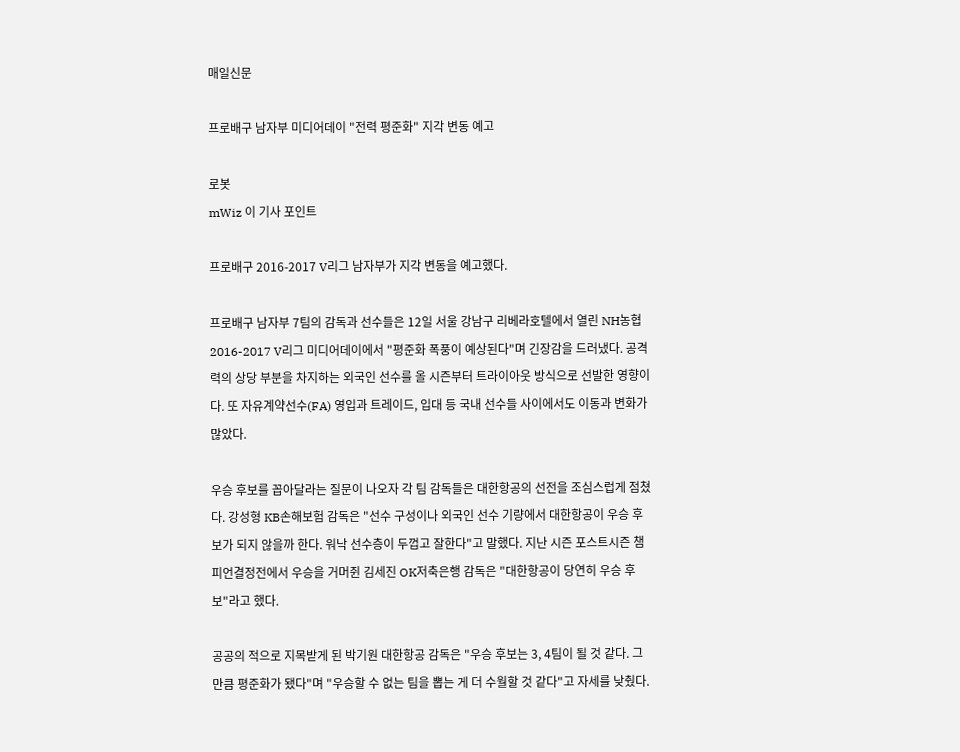매일신문

프로배구 남자부 미디어데이 "전력 평준화" 지각 변동 예고

로봇
mWiz 이 기사 포인트

프로배구 2016-2017 V리그 남자부가 지각 변동을 예고했다.

프로배구 남자부 7팀의 감독과 선수들은 12일 서울 강남구 리베라호텔에서 열린 NH농협 2016-2017 V리그 미디어데이에서 "평준화 폭풍이 예상된다"며 긴장감을 드러냈다. 공격력의 상당 부분을 차지하는 외국인 선수를 올 시즌부터 트라이아웃 방식으로 선발한 영향이다. 또 자유계약선수(FA) 영입과 트레이드, 입대 등 국내 선수들 사이에서도 이동과 변화가 많았다.

우승 후보를 꼽아달라는 질문이 나오자 각 팀 감독들은 대한항공의 선전을 조심스럽게 점쳤다. 강성형 KB손해보험 감독은 "선수 구성이나 외국인 선수 기량에서 대한항공이 우승 후보가 되지 않을까 한다. 워낙 선수층이 두껍고 잘한다"고 말했다. 지난 시즌 포스트시즌 챔피언결정전에서 우승을 거머쥔 김세진 OK저축은행 감독은 "대한항공이 당연히 우승 후보"라고 했다.

공공의 적으로 지목받게 된 박기원 대한항공 감독은 "우승 후보는 3, 4팀이 될 것 같다. 그만큼 평준화가 됐다"며 "우승할 수 없는 팀을 뽑는 게 더 수월할 것 같다"고 자세를 낮췄다.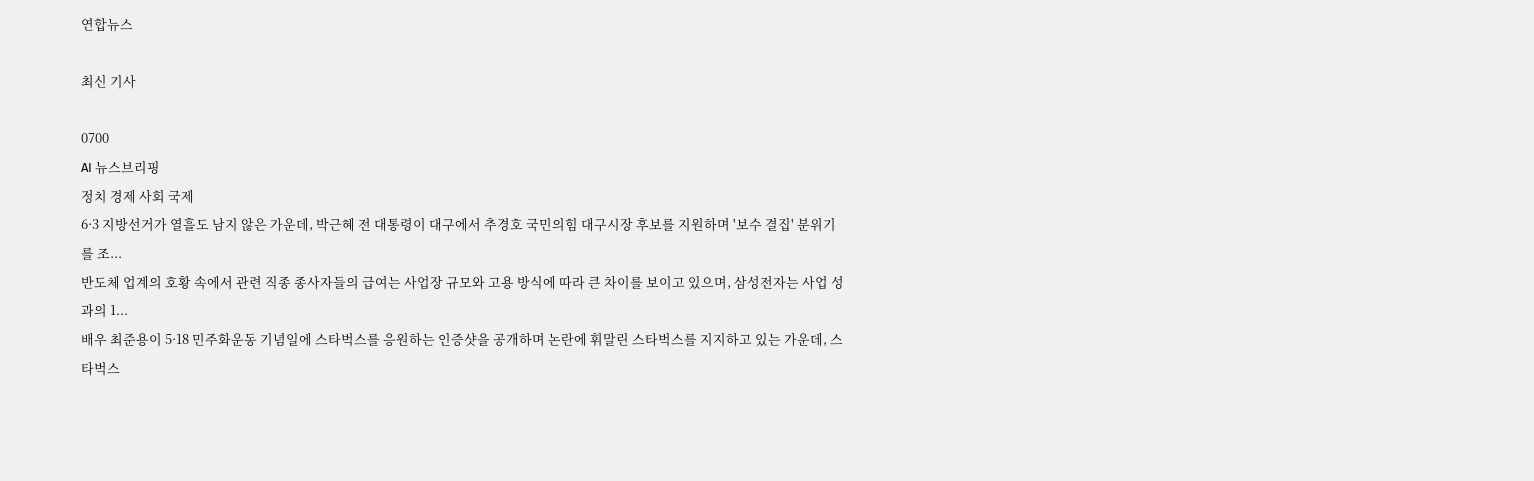연합뉴스

최신 기사

0700
AI 뉴스브리핑
정치 경제 사회 국제
6·3 지방선거가 열흘도 남지 않은 가운데, 박근혜 전 대통령이 대구에서 추경호 국민의힘 대구시장 후보를 지원하며 '보수 결집' 분위기를 조...
반도체 업계의 호황 속에서 관련 직종 종사자들의 급여는 사업장 규모와 고용 방식에 따라 큰 차이를 보이고 있으며, 삼성전자는 사업 성과의 1...
배우 최준용이 5·18 민주화운동 기념일에 스타벅스를 응원하는 인증샷을 공개하며 논란에 휘말린 스타벅스를 지지하고 있는 가운데, 스타벅스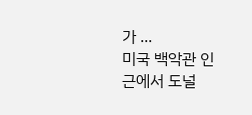가 ...
미국 백악관 인근에서 도널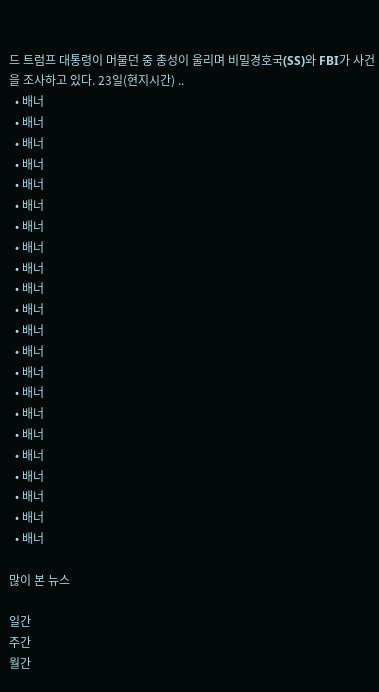드 트럼프 대통령이 머물던 중 총성이 울리며 비밀경호국(SS)와 FBI가 사건을 조사하고 있다. 23일(현지시간) ..
  • 배너
  • 배너
  • 배너
  • 배너
  • 배너
  • 배너
  • 배너
  • 배너
  • 배너
  • 배너
  • 배너
  • 배너
  • 배너
  • 배너
  • 배너
  • 배너
  • 배너
  • 배너
  • 배너
  • 배너
  • 배너
  • 배너

많이 본 뉴스

일간
주간
월간